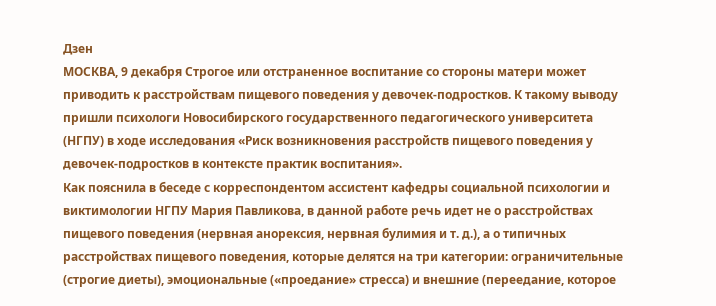Дзен
МОСКВА, 9 декабря Строгое или отстраненное воспитание со стороны матери может приводить к расстройствам пищевого поведения у девочек-подростков. К такому выводу пришли психологи Новосибирского государственного педагогического университета (НГПУ) в ходе исследования «Риск возникновения расстройств пищевого поведения у девочек-подростков в контексте практик воспитания».
Как пояснила в беседе с корреспондентом ассистент кафедры социальной психологии и виктимологии НГПУ Мария Павликова, в данной работе речь идет не о расстройствах пищевого поведения (нервная анорексия, нервная булимия и т. д.), а о типичных расстройствах пищевого поведения, которые делятся на три категории: ограничительные (строгие диеты), эмоциональные («проедание» стресса) и внешние (переедание, которое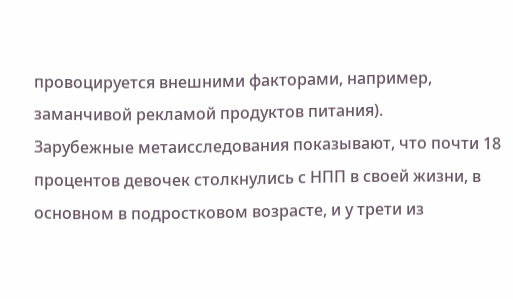провоцируется внешними факторами, например, заманчивой рекламой продуктов питания).
Зарубежные метаисследования показывают, что почти 18 процентов девочек столкнулись с НПП в своей жизни, в основном в подростковом возрасте, и у трети из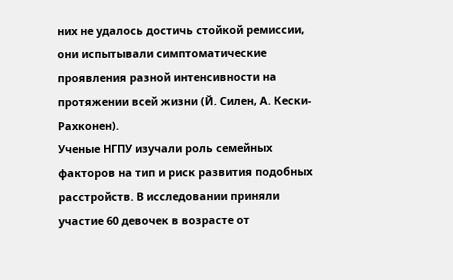них не удалось достичь стойкой ремиссии, они испытывали симптоматические проявления разной интенсивности на протяжении всей жизни (Й. Силен, А. Кески-Рахконен).
Ученые НГПУ изучали роль семейных факторов на тип и риск развития подобных расстройств. В исследовании приняли участие 60 девочек в возрасте от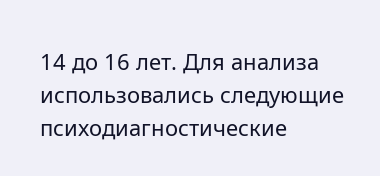14 до 16 лет. Для анализа использовались следующие психодиагностические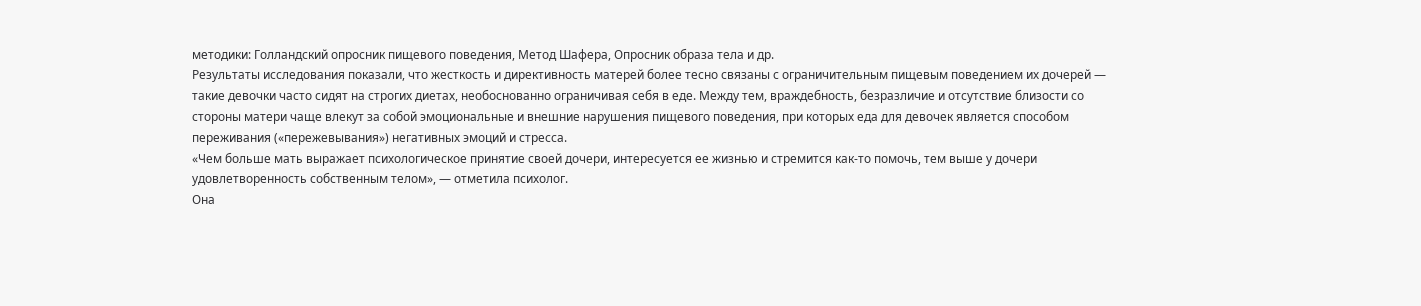методики: Голландский опросник пищевого поведения, Метод Шафера, Опросник образа тела и др.
Результаты исследования показали, что жесткость и директивность матерей более тесно связаны с ограничительным пищевым поведением их дочерей — такие девочки часто сидят на строгих диетах, необоснованно ограничивая себя в еде. Между тем, враждебность, безразличие и отсутствие близости со стороны матери чаще влекут за собой эмоциональные и внешние нарушения пищевого поведения, при которых еда для девочек является способом переживания («пережевывания») негативных эмоций и стресса.
«Чем больше мать выражает психологическое принятие своей дочери, интересуется ее жизнью и стремится как-то помочь, тем выше у дочери удовлетворенность собственным телом», — отметила психолог.
Она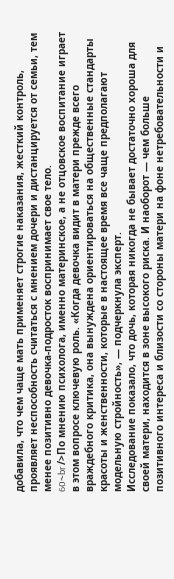добавила, что чем чаще мать применяет строгие наказания, жесткий контроль, проявляет неспособность считаться с мнением дочери и дистанцируется от семьи, тем менее позитивно девочка-подросток воспринимает свое тело.
60~br />По мнению психолога, именно материнское, а не отцовское воспитание играет в этом вопросе ключевую роль. «Когда девочка видит в матери прежде всего враждебного критика, она вынуждена ориентироваться на общественные стандарты красоты и женственности, которые в настоящее время все чаще предполагают модельную стройность», — подчеркнула эксперт.
Исследование показало, что дочь, которая никогда не бывает достаточно хороша для своей матери, находится в зоне высокого риска. И наоборот — чем больше позитивного интереса и близости со стороны матери на фоне нетребовательности и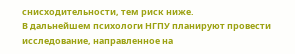снисходительности, тем риск ниже.
В дальнейшем психологи НГПУ планируют провести исследование, направленное на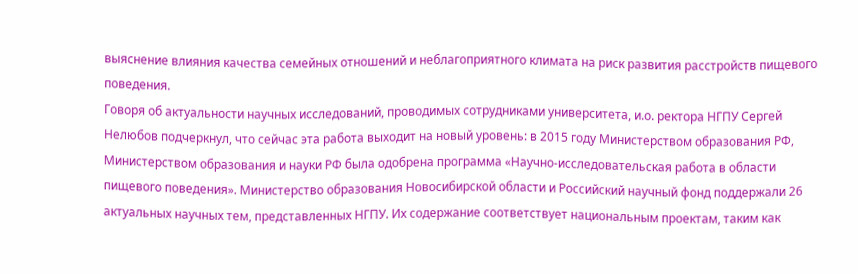выяснение влияния качества семейных отношений и неблагоприятного климата на риск развития расстройств пищевого поведения.
Говоря об актуальности научных исследований, проводимых сотрудниками университета, и.о. ректора НГПУ Сергей Нелюбов подчеркнул, что сейчас эта работа выходит на новый уровень: в 2015 году Министерством образования РФ, Министерством образования и науки РФ была одобрена программа «Научно-исследовательская работа в области пищевого поведения». Министерство образования Новосибирской области и Российский научный фонд поддержали 26 актуальных научных тем, представленных НГПУ. Их содержание соответствует национальным проектам, таким как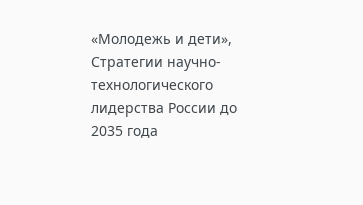«Молодежь и дети», Стратегии научно-технологического лидерства России до 2035 года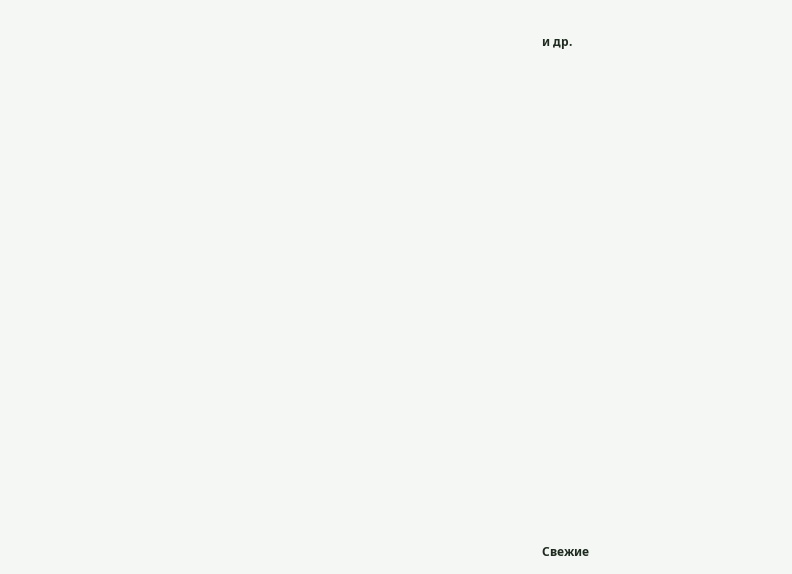и др.




























Свежие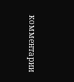комментарии